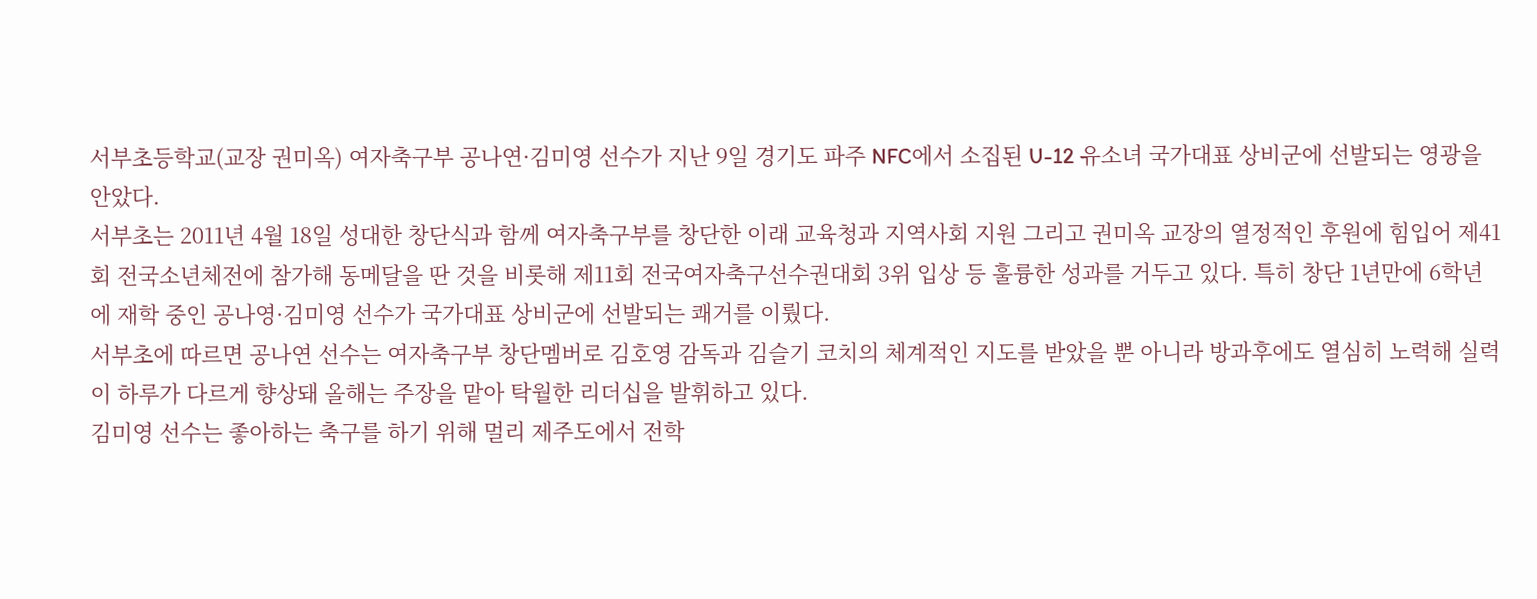서부초등학교(교장 권미옥) 여자축구부 공나연·김미영 선수가 지난 9일 경기도 파주 NFC에서 소집된 U-12 유소녀 국가대표 상비군에 선발되는 영광을 안았다.
서부초는 2011년 4월 18일 성대한 창단식과 함께 여자축구부를 창단한 이래 교육청과 지역사회 지원 그리고 권미옥 교장의 열정적인 후원에 힘입어 제41회 전국소년체전에 참가해 동메달을 딴 것을 비롯해 제11회 전국여자축구선수권대회 3위 입상 등 훌륭한 성과를 거두고 있다. 특히 창단 1년만에 6학년에 재학 중인 공나영·김미영 선수가 국가대표 상비군에 선발되는 쾌거를 이뤘다.
서부초에 따르면 공나연 선수는 여자축구부 창단멤버로 김호영 감독과 김슬기 코치의 체계적인 지도를 받았을 뿐 아니라 방과후에도 열심히 노력해 실력이 하루가 다르게 향상돼 올해는 주장을 맡아 탁월한 리더십을 발휘하고 있다.
김미영 선수는 좋아하는 축구를 하기 위해 멀리 제주도에서 전학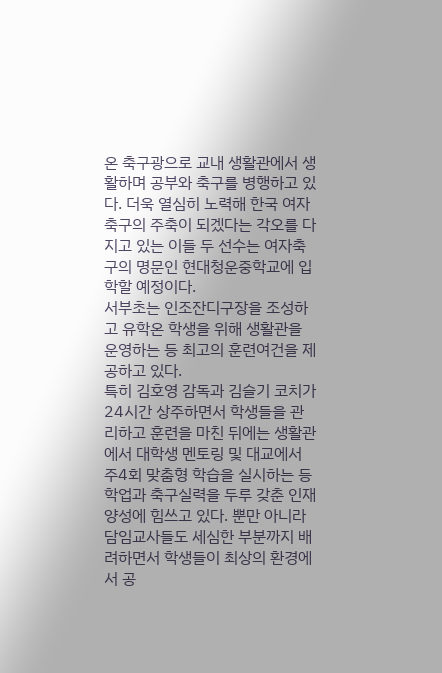온 축구광으로 교내 생활관에서 생활하며 공부와 축구를 병행하고 있다. 더욱 열심히 노력해 한국 여자축구의 주축이 되겠다는 각오를 다지고 있는 이들 두 선수는 여자축구의 명문인 현대청운중학교에 입학할 예정이다.
서부초는 인조잔디구장을 조성하고 유학온 학생을 위해 생활관을 운영하는 등 최고의 훈련여건을 제공하고 있다.
특히 김호영 감독과 김슬기 코치가 24시간 상주하면서 학생들을 관리하고 훈련을 마친 뒤에는 생활관에서 대학생 멘토링 및 대교에서 주4회 맞춤형 학습을 실시하는 등 학업과 축구실력을 두루 갖춘 인재 양성에 힘쓰고 있다. 뿐만 아니라 담임교사들도 세심한 부분까지 배려하면서 학생들이 최상의 환경에서 공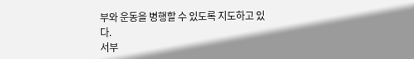부와 운동을 병행할 수 있도록 지도하고 있다.
서부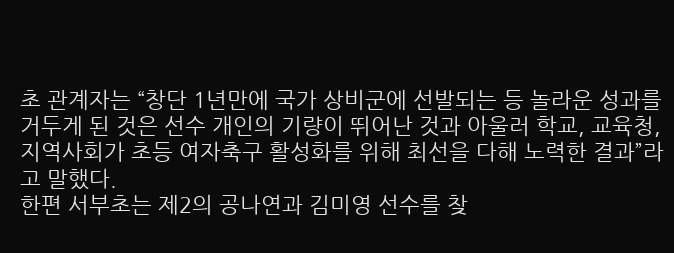초 관계자는 “창단 1년만에 국가 상비군에 선발되는 등 놀라운 성과를 거두게 된 것은 선수 개인의 기량이 뛰어난 것과 아울러 학교, 교육청, 지역사회가 초등 여자축구 활성화를 위해 최선을 다해 노력한 결과”라고 말했다.
한편 서부초는 제2의 공나연과 김미영 선수를 찾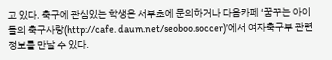고 있다. 축구에 관심있는 학생은 서부초에 문의하거나 다음카페 ‘꿈꾸는 아이들의 축구사랑(http://cafe. daum.net/seoboo.soccer)’에서 여자축구부 관련 정보를 만날 수 있다.